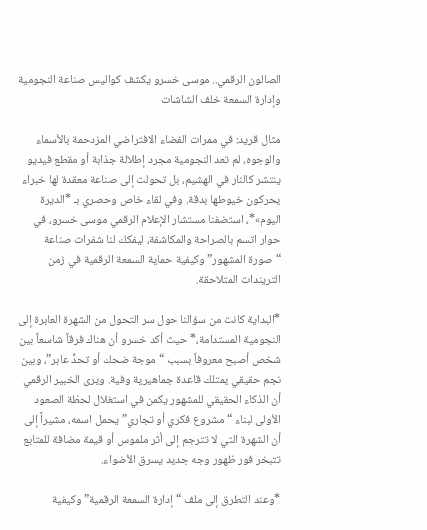الصالون الرقمي.. موسى خسرو يكشف كواليس صناعة النجومية وإدارة السمعة خلف الشاشات

مثال قريد: في ممرات الفضاء الافتراضي المزدحمة بالأسماء والوجوه، لم تعد النجومية مجرد إطلالة جذابة أو مقطع فيديو ينتشر كالنار في الهشيم، بل تحولت إلى صناعة معقدة لها خبراء يحركون خيوطها بدقة. وفي لقاء خاص وحصري بـ *الديرة اليوم»*، استضفنا مستشار الإعلام الرقمي موسى خسرو، في حوار اتسم بالصراحة والمكاشفة، ليفكك لنا شفرات صناعة “صورة المشهور” وكيفية حماية السمعة الرقمية في زمن التريندات المتلاحقة.

*البداية كانت من سؤالنا حول سر التحول من الشهرة العابرة إلى النجومية المستدامة،* حيث أكد خسرو أن هناك فرقاً شاسعاً بين شخص أصبح معروفاً بسبب “موجة ضحك أو تحدٍّ عابر”، وبين نجم حقيقي يمتلك قاعدة جماهيرية وفية. ويرى الخبير الرقمي أن الذكاء الحقيقي للمشهور يكمن في استغلال لحظة الصعود الأولى لبناء “مشروع فكري أو تجاري” يحمل اسمه، مشيراً إلى أن الشهرة التي لا تترجم إلى أثر ملموس أو قيمة مضافة للمتابع تتبخر فور ظهور وجه جديد يسرق الأضواء.

*وعند التطرق إلى ملف “إدارة السمعة الرقمية” وكيفية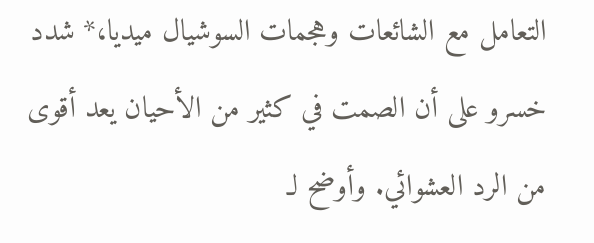التعامل مع الشائعات وهجمات السوشيال ميديا،* شدد خسرو على أن الصمت في كثير من الأحيان يعد أقوى من الرد العشوائي. وأوضح لـ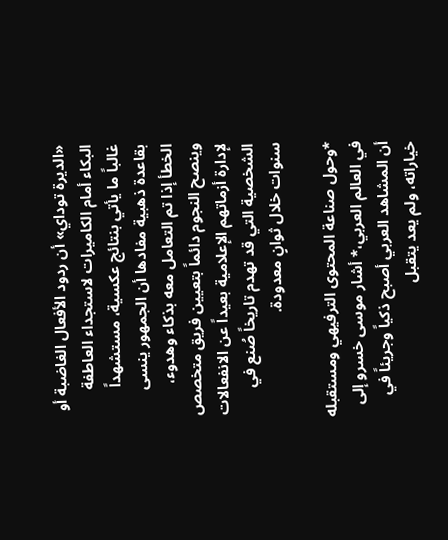«الديرة توداي» أن ردود الأفعال الغاضبة أو البكاء أمام الكاميرات لاستجداء العاطفة غالباً ما يأتي بنتائج عكسية، مستشهداً بقاعدة ذهبية مفادها أن الجمهور ينسى الخطأ إذا تم التعامل معه بذكاء وهدوء، وينصح النجوم دائماً بتعيين فريق متخصص لإدارة أزماتهم الإعلامية بعيداً عن الانفعالات الشخصية التي قد تهدم تاريخاً صُنع في سنوات خلال ثوانٍ معدودة.

*وحول صناعة المحتوى الترفيهي ومستقبله في العالم العربي،* أشار موسى خسرو إلى أن المشاهد العربي أصبح ذكياً وجريئاً في خياراته، ولم يعد يتقبل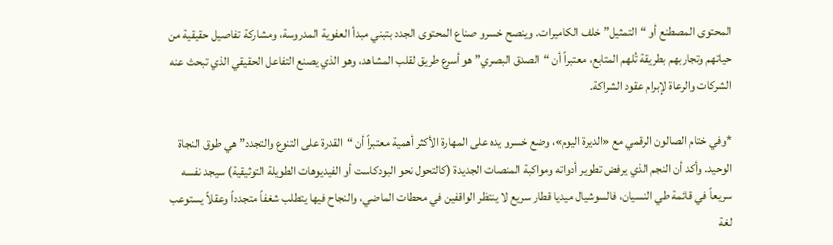المحتوى المصطنع أو “التمثيل” خلف الكاميرات. وينصح خسرو صناع المحتوى الجدد بتبني مبدأ العفوية المدروسة، ومشاركة تفاصيل حقيقية من حياتهم وتجاربهم بطريقة تُلهم المتابع، معتبراً أن “الصدق البصري” هو أسرع طريق لقلب المشاهد، وهو الذي يصنع التفاعل الحقيقي الذي تبحث عنه الشركات والرعاة لإبرام عقود الشراكة.

*وفي ختام الصالون الرقمي مع «الديرة اليوم»، وضع خسرو يده على المهارة الأكثر أهمية معتبراً أن “القدرة على التنوع والتجدد” هي طوق النجاة الوحيد. وأكد أن النجم الذي يرفض تطوير أدواته ومواكبة المنصات الجديدة (كالتحول نحو البودكاست أو الفيديوهات الطويلة التوثيقية) سيجد نفسه سريعاً في قائمة طي النسيان، فالسوشيال ميديا قطار سريع لا ينتظر الواقفين في محطات الماضي، والنجاح فيها يتطلب شغفاً متجدداً وعقلاً يستوعب لغة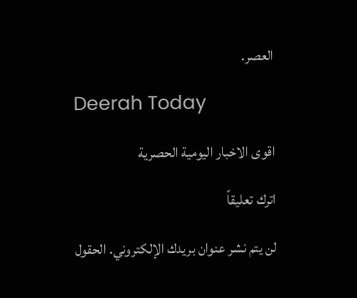العصر.

Deerah Today

اقوى الاخبار اليومية الحصرية

اترك تعليقاً

لن يتم نشر عنوان بريدك الإلكتروني. الحقول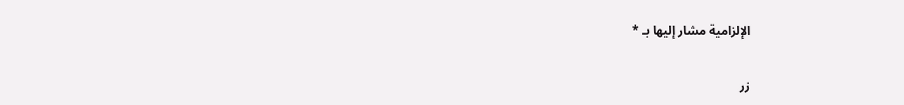الإلزامية مشار إليها بـ *

زر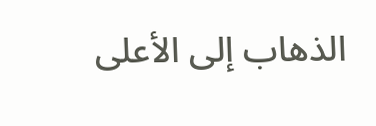الذهاب إلى الأعلى